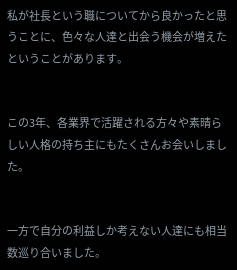私が社長という職についてから良かったと思うことに、色々な人達と出会う機会が増えたということがあります。


この3年、各業界で活躍される方々や素晴らしい人格の持ち主にもたくさんお会いしました。


一方で自分の利益しか考えない人達にも相当数巡り合いました。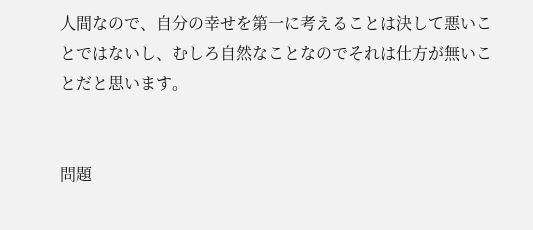人間なので、自分の幸せを第一に考えることは決して悪いことではないし、むしろ自然なことなのでそれは仕方が無いことだと思います。


問題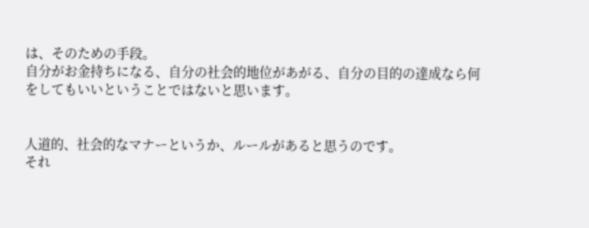は、そのための手段。
自分がお金持ちになる、自分の社会的地位があがる、自分の目的の達成なら何をしてもいいということではないと思います。


人道的、社会的なマナーというか、ルールがあると思うのです。
それ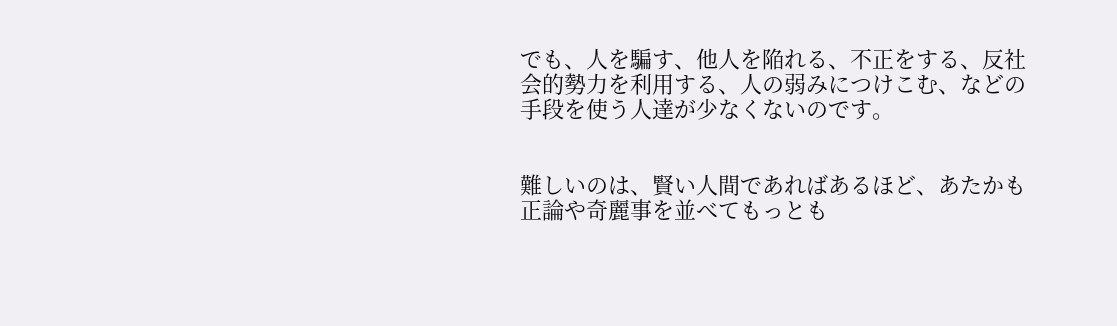でも、人を騙す、他人を陥れる、不正をする、反社会的勢力を利用する、人の弱みにつけこむ、などの手段を使う人達が少なくないのです。


難しいのは、賢い人間であればあるほど、あたかも正論や奇麗事を並べてもっとも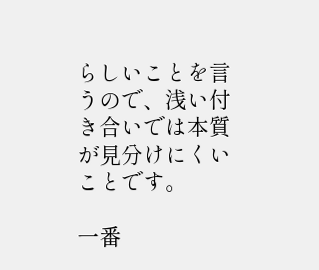らしいことを言うので、浅い付き合いでは本質が見分けにくいことです。

一番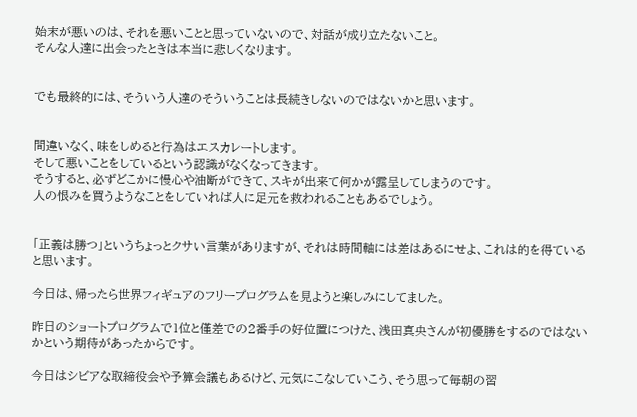始末が悪いのは、それを悪いことと思っていないので、対話が成り立たないこと。
そんな人達に出会ったときは本当に悲しくなります。


でも最終的には、そういう人達のそういうことは長続きしないのではないかと思います。


間違いなく、味をしめると行為はエスカレートします。
そして悪いことをしているという認識がなくなってきます。
そうすると、必ずどこかに慢心や油断ができて、スキが出来て何かが露呈してしまうのです。
人の恨みを買うようなことをしていれば人に足元を救われることもあるでしょう。


「正義は勝つ」というちょっとクサい言葉がありますが、それは時間軸には差はあるにせよ、これは的を得ていると思います。

今日は、帰ったら世界フィギュアのフリープログラムを見ようと楽しみにしてました。

昨日のショートプログラムで1位と僅差での2番手の好位置につけた、浅田真央さんが初優勝をするのではないかという期待があったからです。

今日はシビアな取締役会や予算会議もあるけど、元気にこなしていこう、そう思って毎朝の習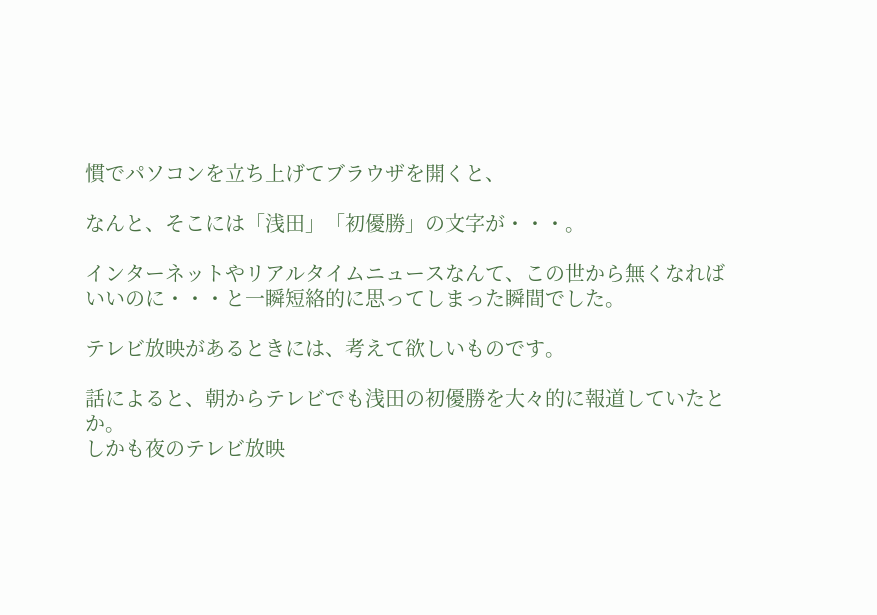慣でパソコンを立ち上げてブラウザを開くと、

なんと、そこには「浅田」「初優勝」の文字が・・・。

インターネットやリアルタイムニュースなんて、この世から無くなればいいのに・・・と一瞬短絡的に思ってしまった瞬間でした。

テレビ放映があるときには、考えて欲しいものです。

話によると、朝からテレビでも浅田の初優勝を大々的に報道していたとか。
しかも夜のテレビ放映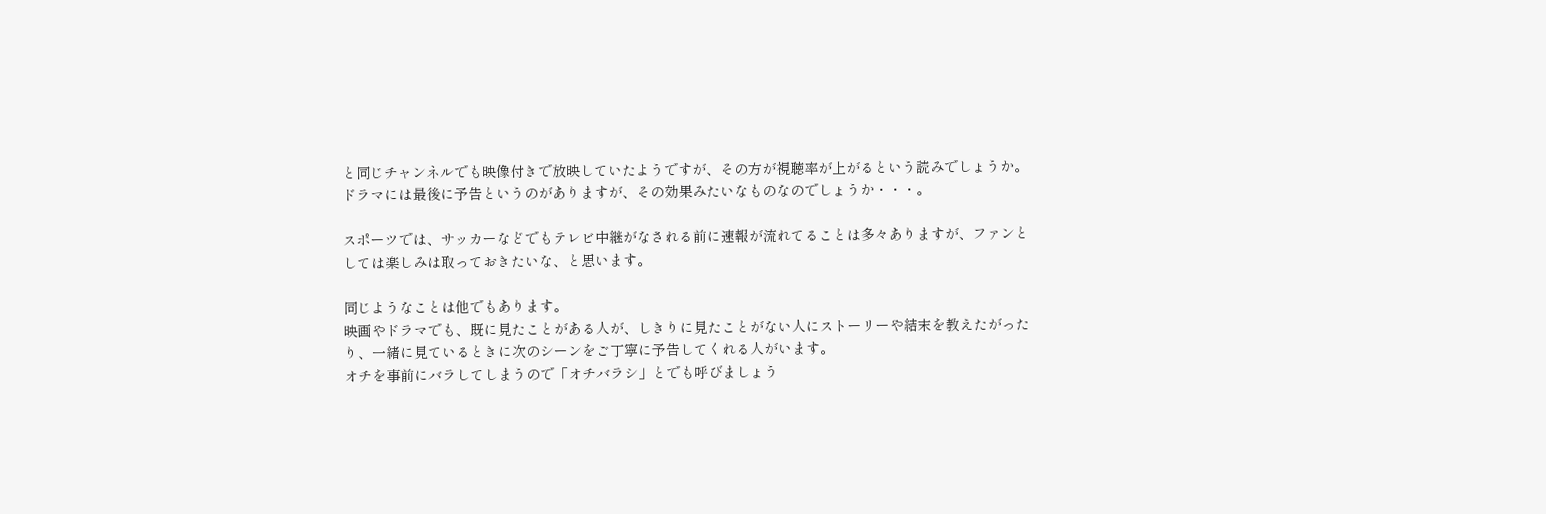と同じチャンネルでも映像付きで放映していたようですが、その方が視聴率が上がるという読みでしょうか。
ドラマには最後に予告というのがありますが、その効果みたいなものなのでしょうか・・・。

スポーツでは、サッカーなどでもテレビ中継がなされる前に速報が流れてることは多々ありますが、ファンとしては楽しみは取っておきたいな、と思います。

同じようなことは他でもあります。
映画やドラマでも、既に見たことがある人が、しきりに見たことがない人にストーリーや結末を教えたがったり、一緒に見ているときに次のシーンをご丁寧に予告してくれる人がいます。
オチを事前にバラしてしまうので「オチバラシ」とでも呼びましょう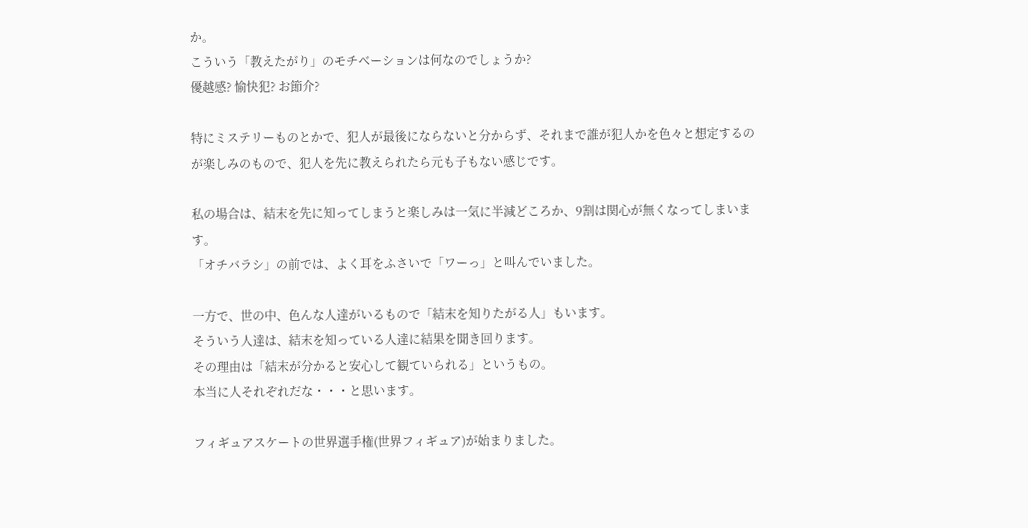か。
こういう「教えたがり」のモチベーションは何なのでしょうか?
優越感? 愉快犯? お節介?

特にミステリーものとかで、犯人が最後にならないと分からず、それまで誰が犯人かを色々と想定するのが楽しみのもので、犯人を先に教えられたら元も子もない感じです。

私の場合は、結末を先に知ってしまうと楽しみは一気に半減どころか、9割は関心が無くなってしまいます。
「オチバラシ」の前では、よく耳をふさいで「ワーっ」と叫んでいました。

一方で、世の中、色んな人達がいるもので「結末を知りたがる人」もいます。
そういう人達は、結末を知っている人達に結果を聞き回ります。
その理由は「結末が分かると安心して観ていられる」というもの。
本当に人それぞれだな・・・と思います。

フィギュアスケートの世界選手権(世界フィギュア)が始まりました。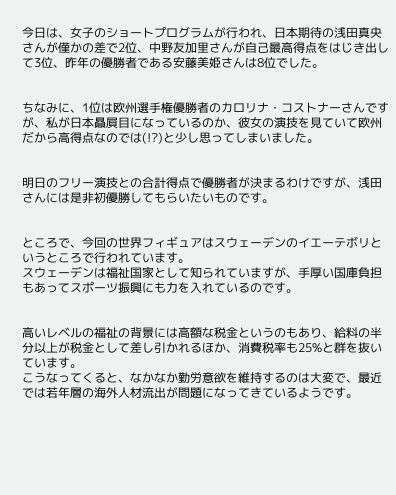今日は、女子のショートプログラムが行われ、日本期待の浅田真央さんが僅かの差で2位、中野友加里さんが自己最高得点をはじき出して3位、昨年の優勝者である安藤美姫さんは8位でした。


ちなみに、1位は欧州選手権優勝者のカロリナ・コストナーさんですが、私が日本贔屓目になっているのか、彼女の演技を見ていて欧州だから高得点なのでは(!?)と少し思ってしまいました。


明日のフリー演技との合計得点で優勝者が決まるわけですが、浅田さんには是非初優勝してもらいたいものです。


ところで、今回の世界フィギュアはスウェーデンのイエーテボリというところで行われています。
スウェーデンは福祉国家として知られていますが、手厚い国庫負担もあってスポーツ振興にも力を入れているのです。


高いレベルの福祉の背景には高額な税金というのもあり、給料の半分以上が税金として差し引かれるほか、消費税率も25%と群を抜いています。
こうなってくると、なかなか勤労意欲を維持するのは大変で、最近では若年層の海外人材流出が問題になってきているようです。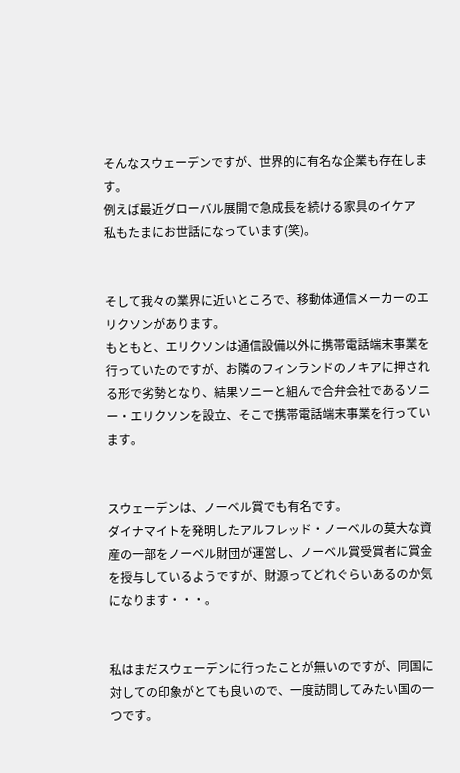そんなスウェーデンですが、世界的に有名な企業も存在します。
例えば最近グローバル展開で急成長を続ける家具のイケア
私もたまにお世話になっています(笑)。


そして我々の業界に近いところで、移動体通信メーカーのエリクソンがあります。
もともと、エリクソンは通信設備以外に携帯電話端末事業を行っていたのですが、お隣のフィンランドのノキアに押される形で劣勢となり、結果ソニーと組んで合弁会社であるソニー・エリクソンを設立、そこで携帯電話端末事業を行っています。


スウェーデンは、ノーベル賞でも有名です。
ダイナマイトを発明したアルフレッド・ノーベルの莫大な資産の一部をノーベル財団が運営し、ノーベル賞受賞者に賞金を授与しているようですが、財源ってどれぐらいあるのか気になります・・・。


私はまだスウェーデンに行ったことが無いのですが、同国に対しての印象がとても良いので、一度訪問してみたい国の一つです。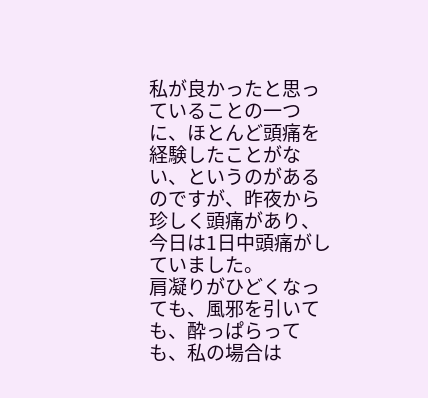私が良かったと思っていることの一つに、ほとんど頭痛を経験したことがない、というのがあるのですが、昨夜から珍しく頭痛があり、今日は1日中頭痛がしていました。
肩凝りがひどくなっても、風邪を引いても、酔っぱらっても、私の場合は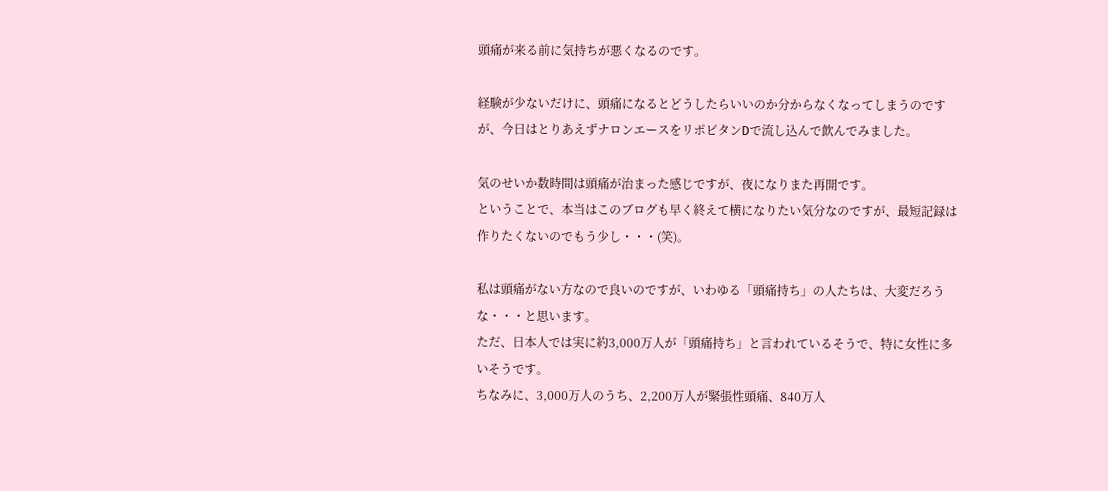頭痛が来る前に気持ちが悪くなるのです。

経験が少ないだけに、頭痛になるとどうしたらいいのか分からなくなってしまうのですが、今日はとりあえずナロンエースをリポビタンDで流し込んで飲んでみました。

気のせいか数時間は頭痛が治まった感じですが、夜になりまた再開です。
ということで、本当はこのブログも早く終えて横になりたい気分なのですが、最短記録は作りたくないのでもう少し・・・(笑)。

私は頭痛がない方なので良いのですが、いわゆる「頭痛持ち」の人たちは、大変だろうな・・・と思います。
ただ、日本人では実に約3,000万人が「頭痛持ち」と言われているそうで、特に女性に多いそうです。
ちなみに、3,000万人のうち、2,200万人が緊張性頭痛、840万人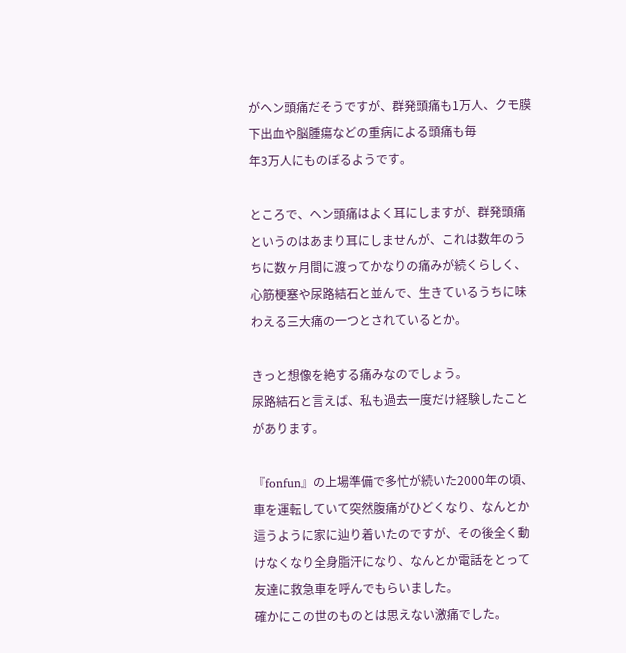がヘン頭痛だそうですが、群発頭痛も1万人、クモ膜下出血や脳腫瘍などの重病による頭痛も毎
年3万人にものぼるようです。

ところで、ヘン頭痛はよく耳にしますが、群発頭痛というのはあまり耳にしませんが、これは数年のうちに数ヶ月間に渡ってかなりの痛みが続くらしく、心筋梗塞や尿路結石と並んで、生きているうちに味わえる三大痛の一つとされているとか。

きっと想像を絶する痛みなのでしょう。
尿路結石と言えば、私も過去一度だけ経験したことがあります。

『fonfun』の上場準備で多忙が続いた2000年の頃、車を運転していて突然腹痛がひどくなり、なんとか這うように家に辿り着いたのですが、その後全く動けなくなり全身脂汗になり、なんとか電話をとって友達に救急車を呼んでもらいました。
確かにこの世のものとは思えない激痛でした。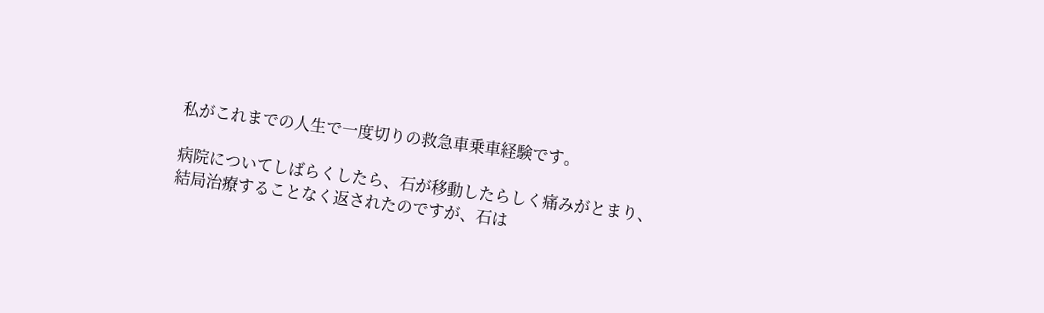私がこれまでの人生で一度切りの救急車乗車経験です。

病院についてしばらくしたら、石が移動したらしく痛みがとまり、結局治療することなく返されたのですが、石は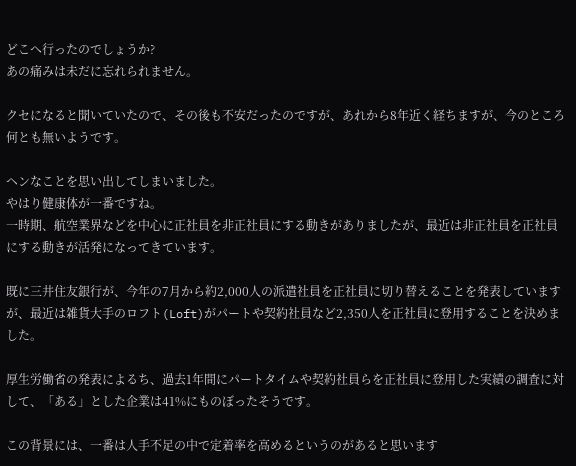どこへ行ったのでしょうか?
あの痛みは未だに忘れられません。

クセになると聞いていたので、その後も不安だったのですが、あれから8年近く経ちますが、今のところ何とも無いようです。

ヘンなことを思い出してしまいました。
やはり健康体が一番ですね。
一時期、航空業界などを中心に正社員を非正社員にする動きがありましたが、最近は非正社員を正社員にする動きが活発になってきています。

既に三井住友銀行が、今年の7月から約2,000人の派遣社員を正社員に切り替えることを発表していますが、最近は雑貨大手のロフト(Loft)がパートや契約社員など2,350人を正社員に登用することを決めました。

厚生労働省の発表によるち、過去1年間にパートタイムや契約社員らを正社員に登用した実績の調査に対して、「ある」とした企業は41%にものぼったそうです。

この背景には、一番は人手不足の中で定着率を高めるというのがあると思います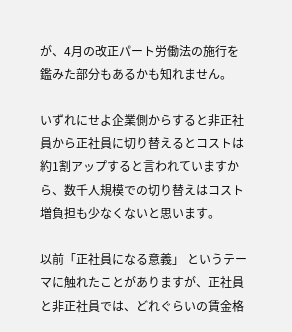が、4月の改正パート労働法の施行を鑑みた部分もあるかも知れません。

いずれにせよ企業側からすると非正社員から正社員に切り替えるとコストは約1割アップすると言われていますから、数千人規模での切り替えはコスト増負担も少なくないと思います。

以前「正社員になる意義」 というテーマに触れたことがありますが、正社員と非正社員では、どれぐらいの賃金格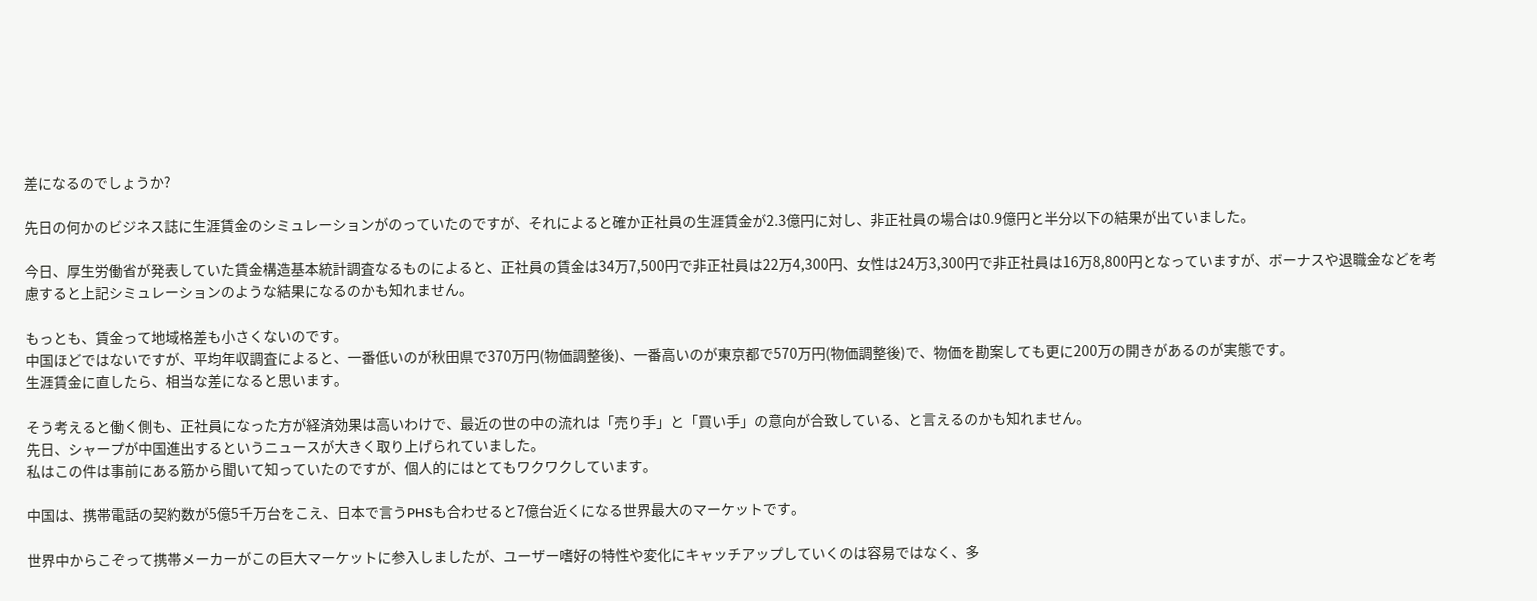差になるのでしょうか?

先日の何かのビジネス誌に生涯賃金のシミュレーションがのっていたのですが、それによると確か正社員の生涯賃金が2.3億円に対し、非正社員の場合は0.9億円と半分以下の結果が出ていました。

今日、厚生労働省が発表していた賃金構造基本統計調査なるものによると、正社員の賃金は34万7,500円で非正社員は22万4,300円、女性は24万3,300円で非正社員は16万8,800円となっていますが、ボーナスや退職金などを考慮すると上記シミュレーションのような結果になるのかも知れません。

もっとも、賃金って地域格差も小さくないのです。
中国ほどではないですが、平均年収調査によると、一番低いのが秋田県で370万円(物価調整後)、一番高いのが東京都で570万円(物価調整後)で、物価を勘案しても更に200万の開きがあるのが実態です。
生涯賃金に直したら、相当な差になると思います。

そう考えると働く側も、正社員になった方が経済効果は高いわけで、最近の世の中の流れは「売り手」と「買い手」の意向が合致している、と言えるのかも知れません。
先日、シャープが中国進出するというニュースが大きく取り上げられていました。
私はこの件は事前にある筋から聞いて知っていたのですが、個人的にはとてもワクワクしています。

中国は、携帯電話の契約数が5億5千万台をこえ、日本で言うPHSも合わせると7億台近くになる世界最大のマーケットです。

世界中からこぞって携帯メーカーがこの巨大マーケットに参入しましたが、ユーザー嗜好の特性や変化にキャッチアップしていくのは容易ではなく、多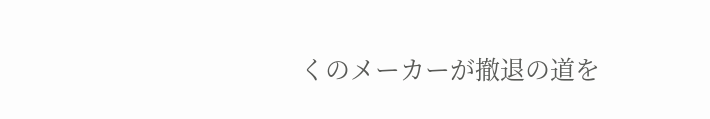くのメーカーが撤退の道を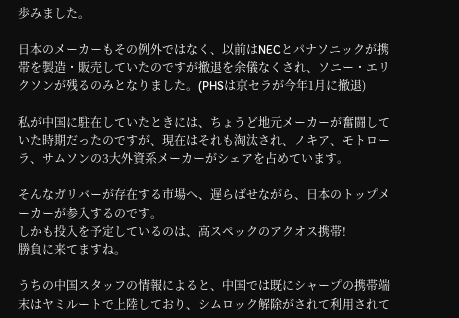歩みました。

日本のメーカーもその例外ではなく、以前はNECとパナソニックが携帯を製造・販売していたのですが撤退を余儀なくされ、ソニー・エリクソンが残るのみとなりました。(PHSは京セラが今年1月に撤退)

私が中国に駐在していたときには、ちょうど地元メーカーが奮闘していた時期だったのですが、現在はそれも淘汰され、ノキア、モトローラ、サムソンの3大外資系メーカーがシェアを占めています。

そんなガリバーが存在する市場へ、遅らばせながら、日本のトップメーカーが参入するのです。
しかも投入を予定しているのは、高スペックのアクオス携帯!
勝負に来てますね。

うちの中国スタッフの情報によると、中国では既にシャープの携帯端末はヤミルートで上陸しており、シムロック解除がされて利用されて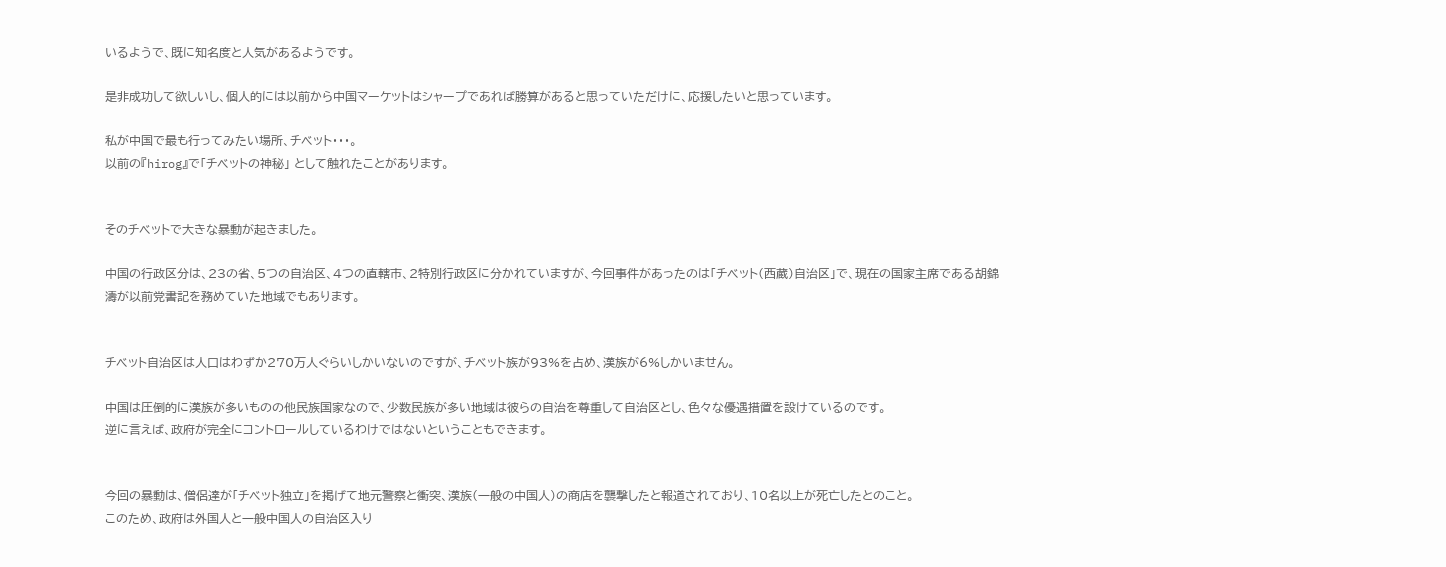いるようで、既に知名度と人気があるようです。

是非成功して欲しいし、個人的には以前から中国マーケットはシャープであれば勝算があると思っていただけに、応援したいと思っています。

私が中国で最も行ってみたい場所、チベット・・・。
以前の『hirog』で「チベットの神秘」 として触れたことがあります。


そのチベットで大きな暴動が起きました。

中国の行政区分は、23の省、5つの自治区、4つの直轄市、2特別行政区に分かれていますが、今回事件があったのは「チベット(西蔵)自治区」で、現在の国家主席である胡錦濤が以前党書記を務めていた地域でもあります。


チベット自治区は人口はわずか270万人ぐらいしかいないのですが、チベット族が93%を占め、漢族が6%しかいません。

中国は圧倒的に漢族が多いものの他民族国家なので、少数民族が多い地域は彼らの自治を尊重して自治区とし、色々な優遇措置を設けているのです。
逆に言えば、政府が完全にコントロールしているわけではないということもできます。


今回の暴動は、僧侶達が「チベット独立」を掲げて地元警察と衝突、漢族(一般の中国人)の商店を襲撃したと報道されており、10名以上が死亡したとのこと。
このため、政府は外国人と一般中国人の自治区入り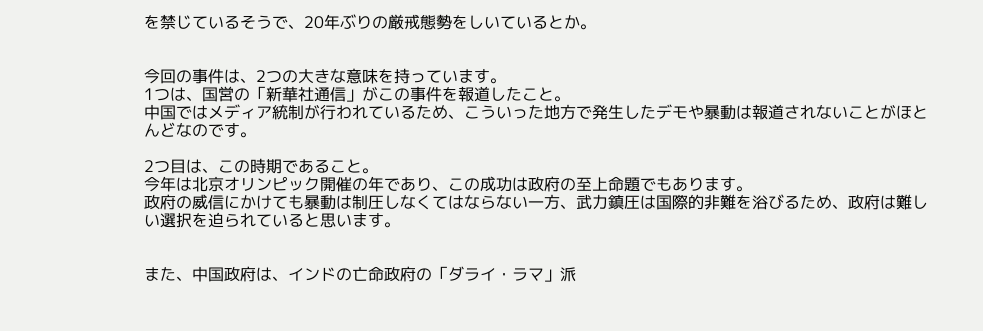を禁じているそうで、20年ぶりの厳戒態勢をしいているとか。


今回の事件は、2つの大きな意味を持っています。
1つは、国営の「新華社通信」がこの事件を報道したこと。
中国ではメディア統制が行われているため、こういった地方で発生したデモや暴動は報道されないことがほとんどなのです。

2つ目は、この時期であること。
今年は北京オリンピック開催の年であり、この成功は政府の至上命題でもあります。
政府の威信にかけても暴動は制圧しなくてはならない一方、武力鎮圧は国際的非難を浴びるため、政府は難しい選択を迫られていると思います。


また、中国政府は、インドの亡命政府の「ダライ・ラマ」派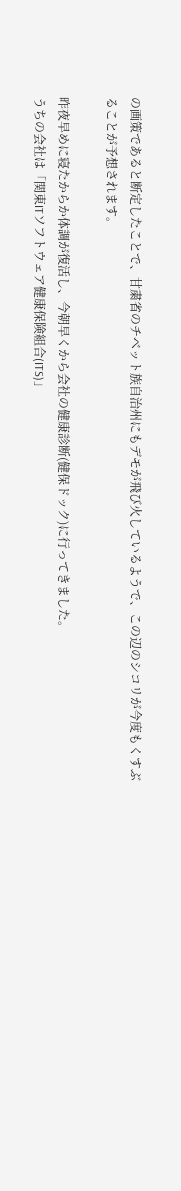の画策であると断定したことで、甘粛省のチベット族自治州にもデモが飛び火しているようで、この辺のシコリが今度もくすぶることが予想されます。

昨夜早めに寝たからか体調が復活し、今朝早くから会社の健康診断(健保ドック)に行ってきました。
うちの会社は「関東ITソフトウェア健康保険組合(ITS)」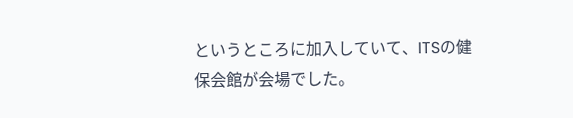というところに加入していて、ITSの健保会館が会場でした。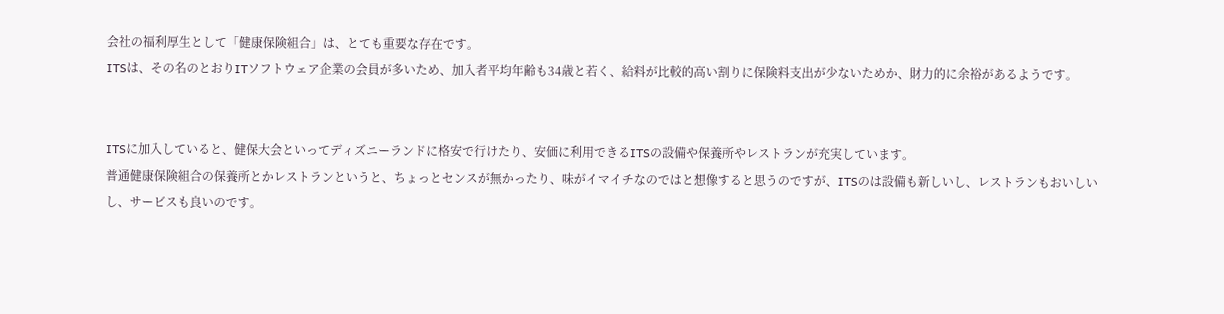会社の福利厚生として「健康保険組合」は、とても重要な存在です。
ITSは、その名のとおりITソフトウェア企業の会員が多いため、加入者平均年齢も34歳と若く、給料が比較的高い割りに保険料支出が少ないためか、財力的に余裕があるようです。


ITSに加入していると、健保大会といってディズニーランドに格安で行けたり、安価に利用できるITSの設備や保養所やレストランが充実しています。
普通健康保険組合の保養所とかレストランというと、ちょっとセンスが無かったり、味がイマイチなのではと想像すると思うのですが、ITSのは設備も新しいし、レストランもおいしいし、サービスも良いのです。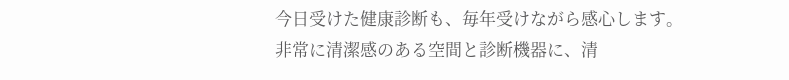今日受けた健康診断も、毎年受けながら感心します。
非常に清潔感のある空間と診断機器に、清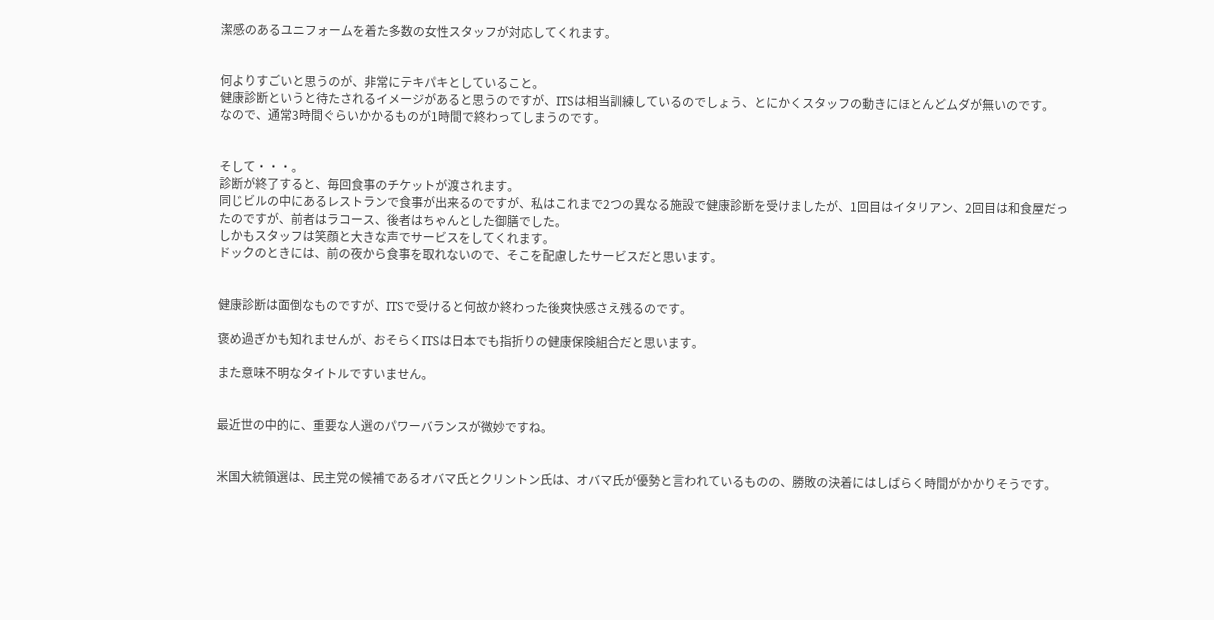潔感のあるユニフォームを着た多数の女性スタッフが対応してくれます。


何よりすごいと思うのが、非常にテキパキとしていること。
健康診断というと待たされるイメージがあると思うのですが、ITSは相当訓練しているのでしょう、とにかくスタッフの動きにほとんどムダが無いのです。
なので、通常3時間ぐらいかかるものが1時間で終わってしまうのです。


そして・・・。
診断が終了すると、毎回食事のチケットが渡されます。
同じビルの中にあるレストランで食事が出来るのですが、私はこれまで2つの異なる施設で健康診断を受けましたが、1回目はイタリアン、2回目は和食屋だったのですが、前者はラコース、後者はちゃんとした御膳でした。
しかもスタッフは笑顔と大きな声でサービスをしてくれます。
ドックのときには、前の夜から食事を取れないので、そこを配慮したサービスだと思います。


健康診断は面倒なものですが、ITSで受けると何故か終わった後爽快感さえ残るのです。

褒め過ぎかも知れませんが、おそらくITSは日本でも指折りの健康保険組合だと思います。

また意味不明なタイトルですいません。


最近世の中的に、重要な人選のパワーバランスが微妙ですね。


米国大統領選は、民主党の候補であるオバマ氏とクリントン氏は、オバマ氏が優勢と言われているものの、勝敗の決着にはしばらく時間がかかりそうです。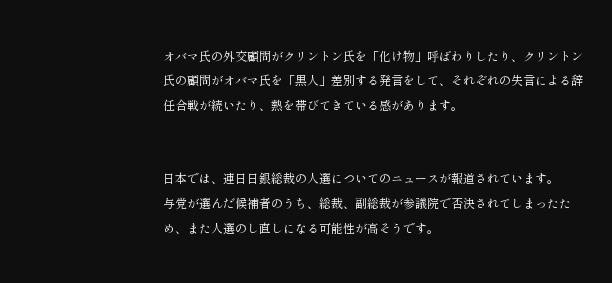オバマ氏の外交顧問がクリントン氏を「化け物」呼ばわりしたり、クリントン氏の顧問がオバマ氏を「黒人」差別する発言をして、それぞれの失言による辞任合戦が続いたり、熱を帯びてきている感があります。


日本では、連日日銀総裁の人選についてのニュースが報道されています。
与党が選んだ候補者のうち、総裁、副総裁が参議院で否決されてしまったため、また人選のし直しになる可能性が高そうです。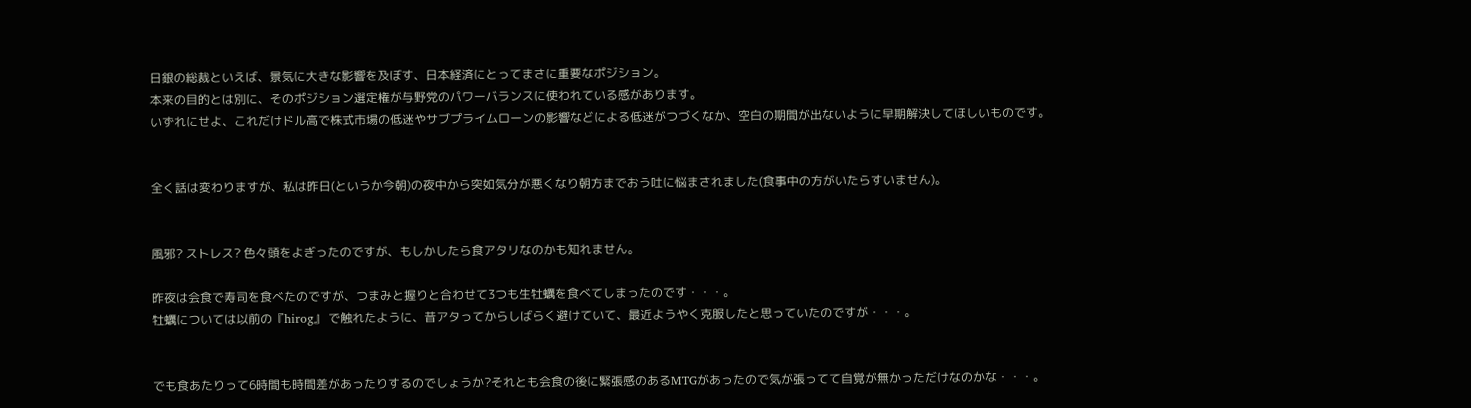日銀の総裁といえば、景気に大きな影響を及ぼす、日本経済にとってまさに重要なポジション。
本来の目的とは別に、そのポジション選定権が与野党のパワーバランスに使われている感があります。
いずれにせよ、これだけドル高で株式市場の低迷やサブプライムローンの影響などによる低迷がつづくなか、空白の期間が出ないように早期解決してほしいものです。


全く話は変わりますが、私は昨日(というか今朝)の夜中から突如気分が悪くなり朝方までおう吐に悩まされました(食事中の方がいたらすいません)。


風邪? ストレス? 色々頭をよぎったのですが、もしかしたら食アタリなのかも知れません。

昨夜は会食で寿司を食べたのですが、つまみと握りと合わせて3つも生牡蠣を食べてしまったのです・・・。
牡蠣については以前の『hirog』 で触れたように、昔アタってからしばらく避けていて、最近ようやく克服したと思っていたのですが・・・。


でも食あたりって6時間も時間差があったりするのでしょうか?それとも会食の後に緊張感のあるMTGがあったので気が張ってて自覚が無かっただけなのかな・・・。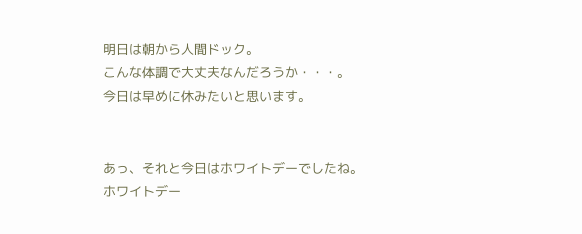明日は朝から人間ドック。
こんな体調で大丈夫なんだろうか・・・。
今日は早めに休みたいと思います。


あっ、それと今日はホワイトデーでしたね。
ホワイトデー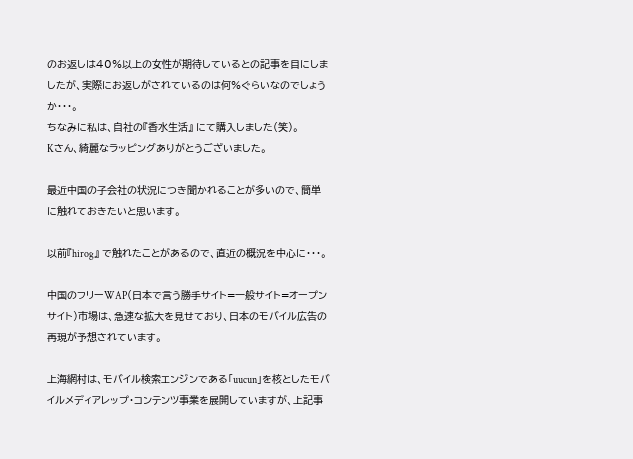のお返しは40%以上の女性が期待しているとの記事を目にしましたが、実際にお返しがされているのは何%ぐらいなのでしょうか・・・。
ちなみに私は、自社の『香水生活』 にて購入しました(笑)。
Kさん、綺麗なラッピングありがとうございました。

最近中国の子会社の状況につき聞かれることが多いので、簡単に触れておきたいと思います。

以前『hirog』 で触れたことがあるので、直近の概況を中心に・・・。

中国のフリーWAP(日本で言う勝手サイト=一般サイト=オープンサイト)市場は、急速な拡大を見せており、日本のモバイル広告の再現が予想されています。

上海網村は、モバイル検索エンジンである「uucun」を核としたモバイルメディアレップ・コンテンツ事業を展開していますが、上記事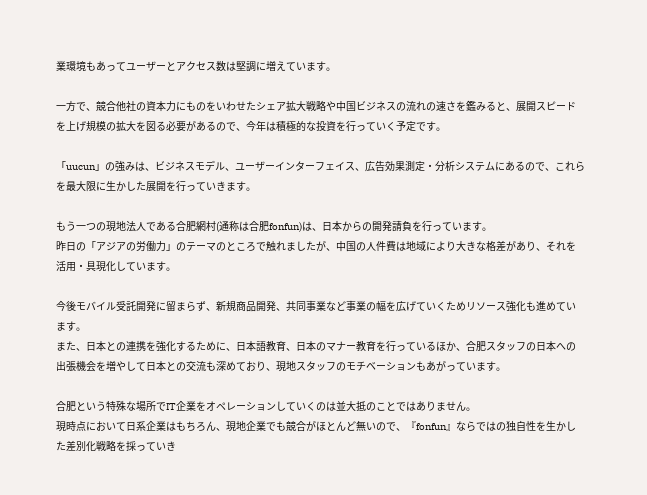業環境もあってユーザーとアクセス数は堅調に増えています。

一方で、競合他社の資本力にものをいわせたシェア拡大戦略や中国ビジネスの流れの速さを鑑みると、展開スピードを上げ規模の拡大を図る必要があるので、今年は積極的な投資を行っていく予定です。

「uucun」の強みは、ビジネスモデル、ユーザーインターフェイス、広告効果測定・分析システムにあるので、これらを最大限に生かした展開を行っていきます。

もう一つの現地法人である合肥網村(通称は合肥fonfun)は、日本からの開発請負を行っています。
昨日の「アジアの労働力」のテーマのところで触れましたが、中国の人件費は地域により大きな格差があり、それを活用・具現化しています。

今後モバイル受託開発に留まらず、新規商品開発、共同事業など事業の幅を広げていくためリソース強化も進めています。
また、日本との連携を強化するために、日本語教育、日本のマナー教育を行っているほか、合肥スタッフの日本への出張機会を増やして日本との交流も深めており、現地スタッフのモチベーションもあがっています。

合肥という特殊な場所でIT企業をオペレーションしていくのは並大抵のことではありません。
現時点において日系企業はもちろん、現地企業でも競合がほとんど無いので、『fonfun』ならではの独自性を生かした差別化戦略を採っていき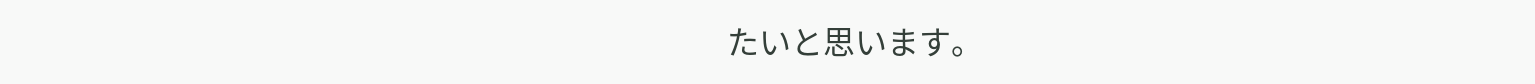たいと思います。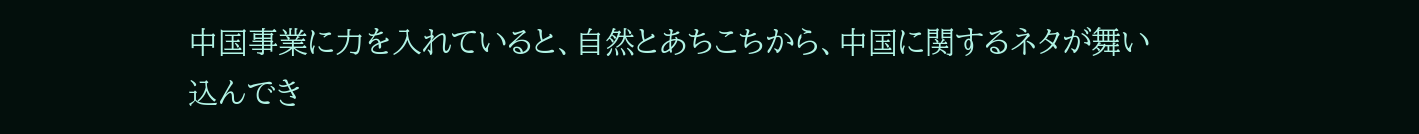中国事業に力を入れていると、自然とあちこちから、中国に関するネタが舞い込んでき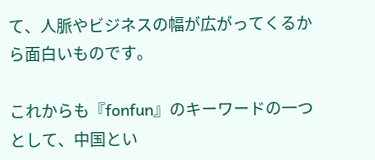て、人脈やビジネスの幅が広がってくるから面白いものです。

これからも『fonfun』のキーワードの一つとして、中国とい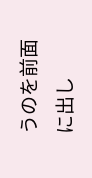うのを前面に出し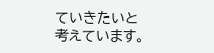ていきたいと考えています。